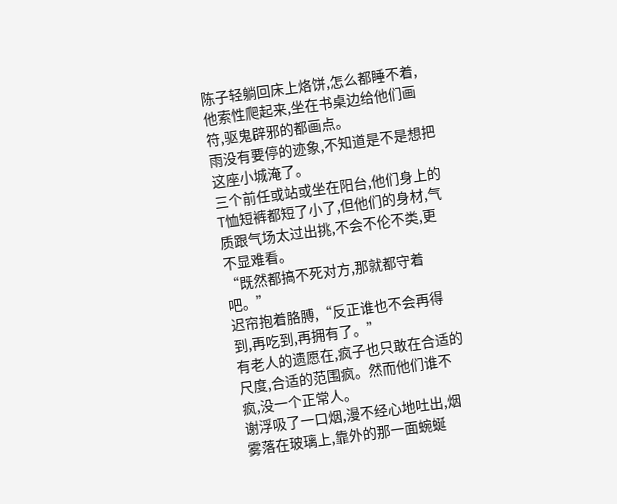陈子轻躺回床上烙饼,怎么都睡不着,他索性爬起来,坐在书桌边给他们画符,驱鬼辟邪的都画点。
雨没有要停的迹象,不知道是不是想把这座小城淹了。
三个前任或站或坐在阳台,他们身上的T恤短裤都短了小了,但他们的身材,气质跟气场太过出挑,不会不伦不类,更不显难看。
“既然都搞不死对方,那就都守着吧。”
迟帘抱着胳膊,“反正谁也不会再得到,再吃到,再拥有了。”
有老人的遗愿在,疯子也只敢在合适的尺度,合适的范围疯。然而他们谁不疯,没一个正常人。
谢浮吸了一口烟,漫不经心地吐出,烟雾落在玻璃上,靠外的那一面蜿蜒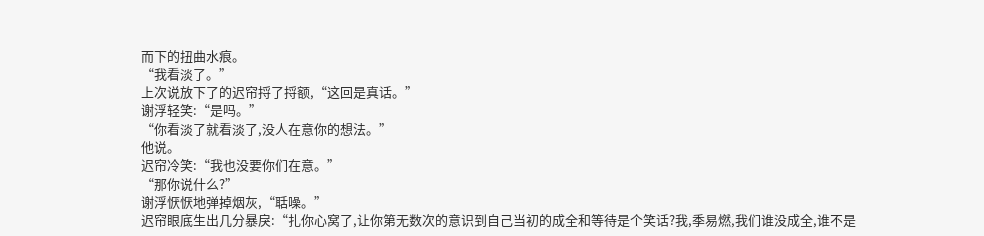而下的扭曲水痕。
“我看淡了。”
上次说放下了的迟帘捋了捋额,“这回是真话。”
谢浮轻笑:“是吗。”
“你看淡了就看淡了,没人在意你的想法。”
他说。
迟帘冷笑:“我也没要你们在意。”
“那你说什么?”
谢浮恹恹地弹掉烟灰,“聒噪。”
迟帘眼底生出几分暴戾:“扎你心窝了,让你第无数次的意识到自己当初的成全和等待是个笑话?我,季易燃,我们谁没成全,谁不是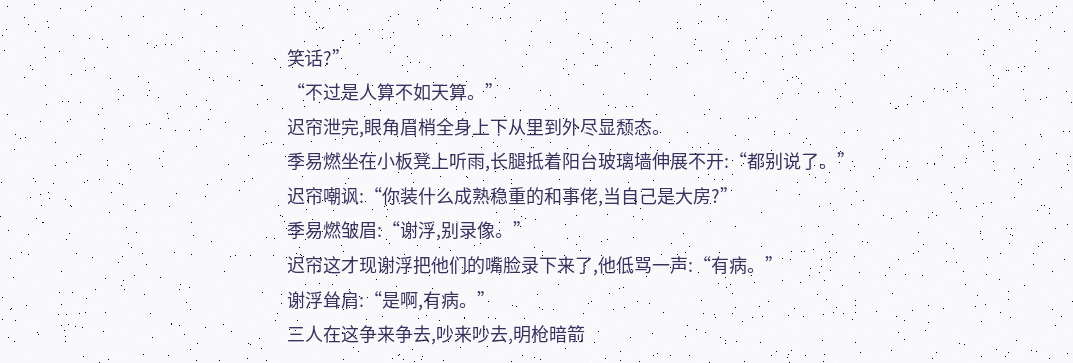笑话?”
“不过是人算不如天算。”
迟帘泄完,眼角眉梢全身上下从里到外尽显颓态。
季易燃坐在小板凳上听雨,长腿抵着阳台玻璃墙伸展不开:“都别说了。”
迟帘嘲讽:“你装什么成熟稳重的和事佬,当自己是大房?”
季易燃皱眉:“谢浮,别录像。”
迟帘这才现谢浮把他们的嘴脸录下来了,他低骂一声:“有病。”
谢浮耸肩:“是啊,有病。”
三人在这争来争去,吵来吵去,明枪暗箭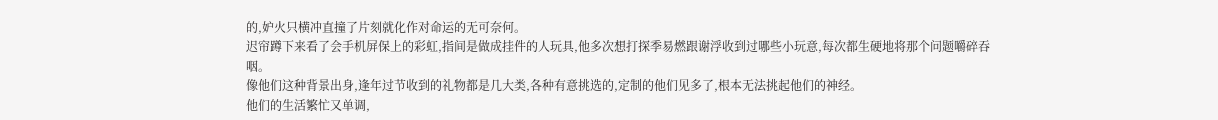的,妒火只横冲直撞了片刻就化作对命运的无可奈何。
迟帘蹲下来看了会手机屏保上的彩虹,指间是做成挂件的人玩具,他多次想打探季易燃跟谢浮收到过哪些小玩意,每次都生硬地将那个问题嚼碎吞咽。
像他们这种背景出身,逢年过节收到的礼物都是几大类,各种有意挑选的,定制的他们见多了,根本无法挑起他们的神经。
他们的生活繁忙又单调,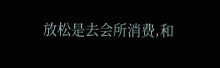放松是去会所消费,和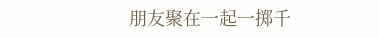朋友聚在一起一掷千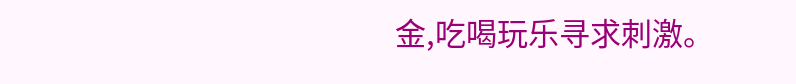金,吃喝玩乐寻求刺激。